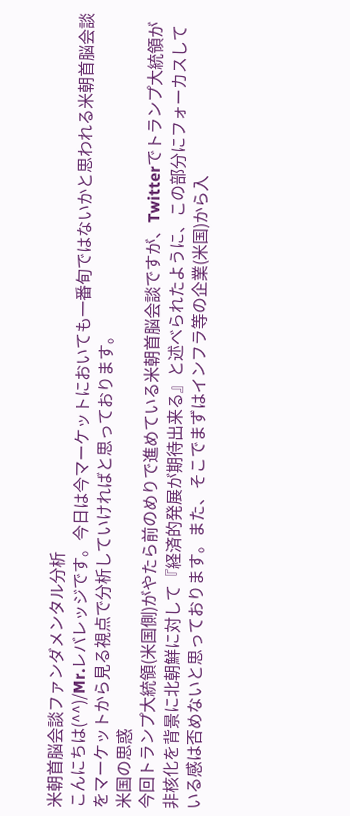米朝首脳会談ファンダメンタル分析
こんにちは(^^)/Mr.レバレッジです。今日は今マーケットにおいても一番旬ではないかと思われる米朝首脳会談をマーケットから見る視点で分析していければと思っております。
米国の思惑
今回トランプ大統領(米国側)がやたら前のめりで進めている米朝首脳会談ですが、Twitterでトランプ大統領が非核化を背景に北朝鮮に対して『経済的発展が期待出来る』と述べられたように、この部分にフォーカスしている感は否めないと思っております。また、そこでまずはインフラ等の企業(米国)から入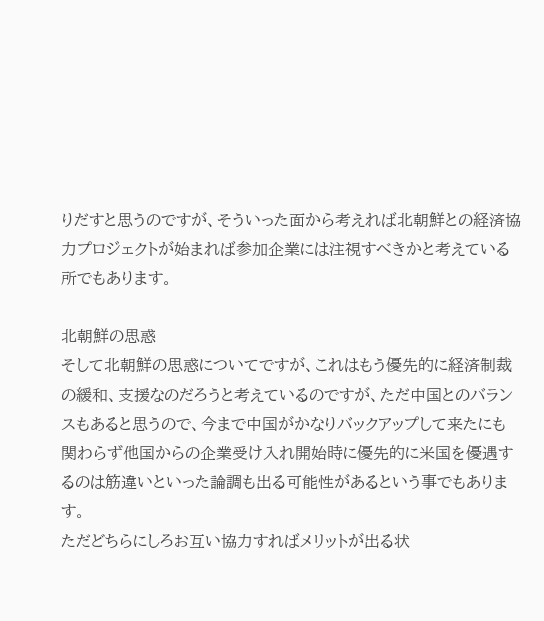りだすと思うのですが、そういった面から考えれば北朝鮮との経済協力プロジェクトが始まれば参加企業には注視すべきかと考えている所でもあります。

北朝鮮の思惑
そして北朝鮮の思惑についてですが、これはもう優先的に経済制裁の緩和、支援なのだろうと考えているのですが、ただ中国とのバランスもあると思うので、今まで中国がかなりバックアップして来たにも関わらず他国からの企業受け入れ開始時に優先的に米国を優遇するのは筋違いといった論調も出る可能性があるという事でもあります。
ただどちらにしろお互い協力すればメリットが出る状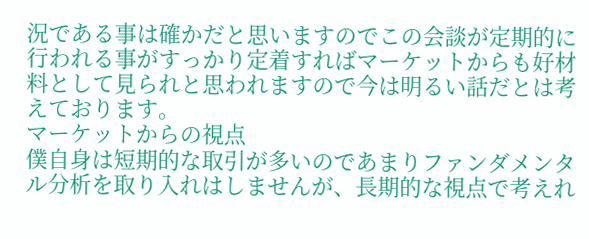況である事は確かだと思いますのでこの会談が定期的に行われる事がすっかり定着すればマーケットからも好材料として見られと思われますので今は明るい話だとは考えております。
マーケットからの視点
僕自身は短期的な取引が多いのであまりファンダメンタル分析を取り入れはしませんが、長期的な視点で考えれ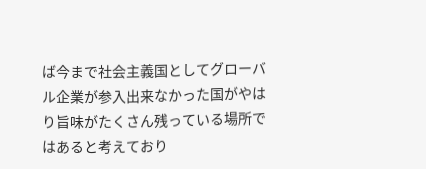ば今まで社会主義国としてグローバル企業が参入出来なかった国がやはり旨味がたくさん残っている場所ではあると考えており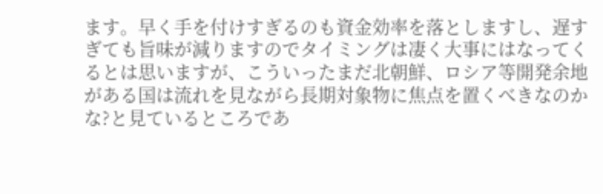ます。早く手を付けすぎるのも資金効率を落としますし、遅すぎても旨味が減りますのでタイミングは凄く大事にはなってくるとは思いますが、こういったまだ北朝鮮、ロシア等開発余地がある国は流れを見ながら長期対象物に焦点を置くべきなのかな?と見ているところであ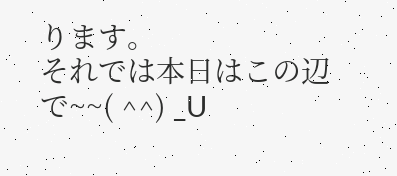ります。
それでは本日はこの辺で~~( ^^) _U